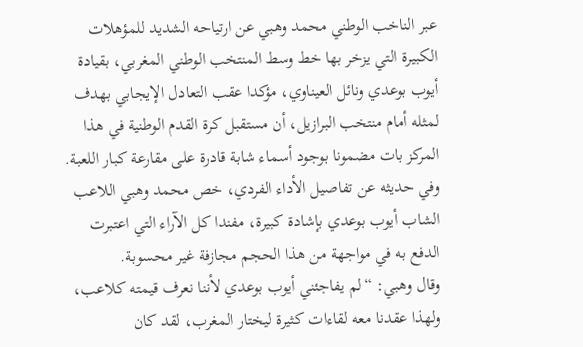عبر الناخب الوطني محمد وهبي عن ارتياحه الشديد للمؤهلات الكبيرة التي يزخر بها خط وسط المنتخب الوطني المغربي، بقيادة أيوب بوعدي ونائل العيناوي، مؤكدا عقب التعادل الإيجابي بهدف لمثله أمام منتخب البرازيل، أن مستقبل كرة القدم الوطنية في هذا المركز بات مضمونا بوجود أسماء شابة قادرة على مقارعة كبار اللعبة.
وفي حديثه عن تفاصيل الأداء الفردي، خص محمد وهبي اللاعب الشاب أيوب بوعدي بإشادة كبيرة، مفندا كل الآراء التي اعتبرت الدفع به في مواجهة من هذا الحجم مجازفة غير محسوبة.
وقال وهبي: “لم يفاجئني أيوب بوعدي لأننا نعرف قيمته كلاعب، ولهذا عقدنا معه لقاءات كثيرة ليختار المغرب، لقد كان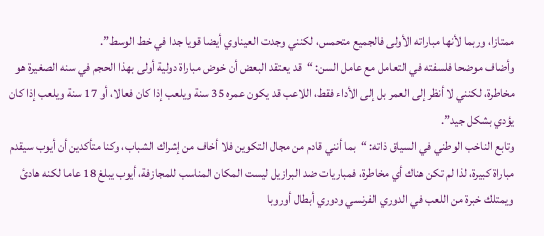ممتازا، وربما لأنها مباراته الأولى فالجميع متحمس، لكنني وجدت العيناوي أيضا قويا جدا في خط الوسط”.
وأضاف موضحا فلسفته في التعامل مع عامل السن: “قد يعتقد البعض أن خوض مباراة دولية أولى بهذا الحجم في سنه الصغيرة هو مخاطرة، لكنني لا أنظر إلى العمر بل إلى الأداء فقط، اللاعب قد يكون عمره 35 سنة ويلعب إذا كان فعالا، أو 17 سنة ويلعب إذا كان يؤدي بشكل جيد”.
وتابع الناخب الوطني في السياق ذاته: “بما أنني قادم من مجال التكوين فلا أخاف من إشراك الشباب، وكنا متأكدين أن أيوب سيقدم مباراة كبيرة، لذا لم تكن هناك أي مخاطرة، فمباريات ضد البرازيل ليست المكان المناسب للمجازفة، أيوب يبلغ 18 عاما لكنه هادئ ويمتلك خبرة من اللعب في الدوري الفرنسي ودوري أبطال أوروبا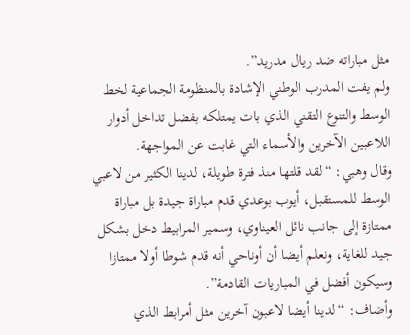مثل مباراته ضد ريال مدريد”.
ولم يفت المدرب الوطني الإشادة بالمنظومة الجماعية لخط الوسط والتنوع التقني الذي بات يمتلكه بفضل تداخل أدوار اللاعبين الآخرين والأسماء التي غابت عن المواجهة.
وقال وهبي: “لقد قلتها منذ فترة طويلة، لدينا الكثير من لاعبي الوسط للمستقبل، أيوب بوعدي قدم مباراة جيدة بل مباراة ممتازة إلى جانب نائل العيناوي، وسمير المرابيط دخل بشكل جيد للغاية، ونعلم أيضا أن أوناحي أنه قدم شوطا أولا ممتازا وسيكون أفضل في المباريات القادمة”.
وأضاف: “لدينا أيضا لاعبون آخرين مثل أمرابط الذي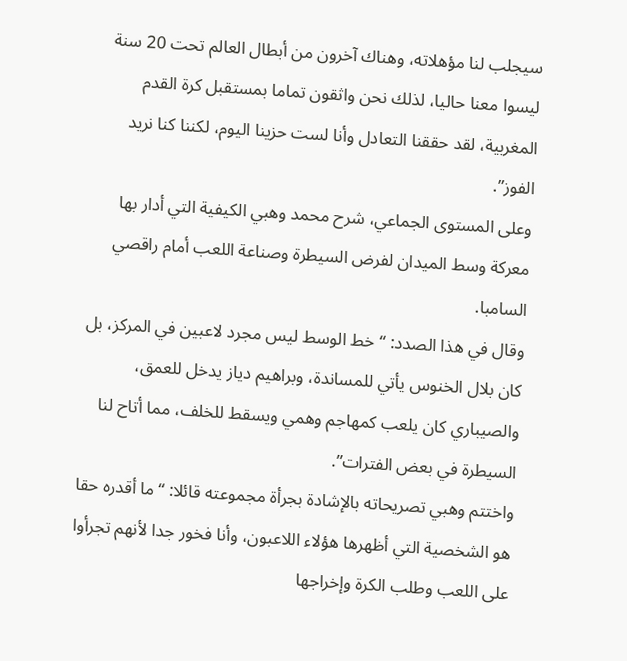سيجلب لنا مؤهلاته، وهناك آخرون من أبطال العالم تحت 20 سنة ليسوا معنا حاليا، لذلك نحن واثقون تماما بمستقبل كرة القدم المغربية، لقد حققنا التعادل وأنا لست حزينا اليوم، لكننا كنا نريد الفوز”.
وعلى المستوى الجماعي، شرح محمد وهبي الكيفية التي أدار بها معركة وسط الميدان لفرض السيطرة وصناعة اللعب أمام راقصي السامبا.
وقال في هذا الصدد: “خط الوسط ليس مجرد لاعبين في المركز، بل كان بلال الخنوس يأتي للمساندة، وبراهيم دياز يدخل للعمق، والصيباري كان يلعب كمهاجم وهمي ويسقط للخلف، مما أتاح لنا السيطرة في بعض الفترات”.
واختتم وهبي تصريحاته بالإشادة بجرأة مجموعته قائلا: “ما أقدره حقا هو الشخصية التي أظهرها هؤلاء اللاعبون، وأنا فخور جدا لأنهم تجرأوا على اللعب وطلب الكرة وإخراجها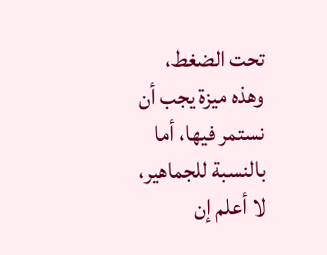تحت الضغط، وهذه ميزة يجب أن نستمر فيها، أما بالنسبة للجماهير، لا أعلم إن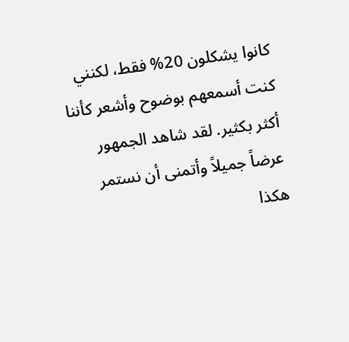كانوا يشكلون 20% فقط، لكنني كنت أسمعهم بوضوح وأشعر كأننا أكثر بكثير. لقد شاهد الجمهور عرضاً جميلاً وأتمنى أن نستمر هكذا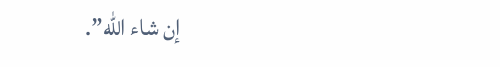إن شاء الله”.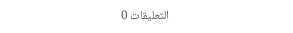التعليقات 0